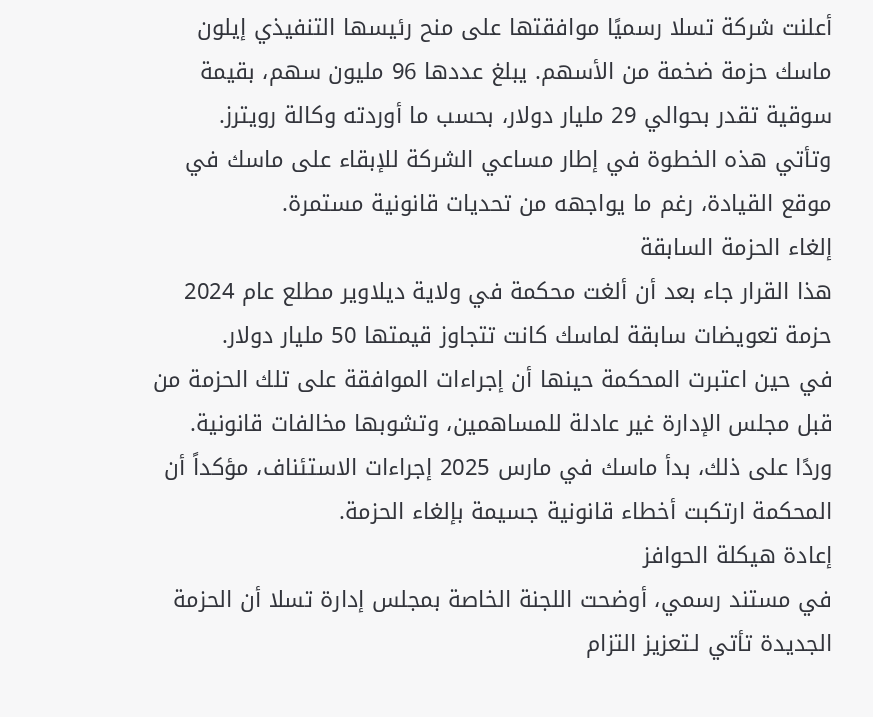أعلنت شركة تسلا رسميًا موافقتها على منح رئيسها التنفيذي إيلون ماسك حزمة ضخمة من الأسهم. يبلغ عددها 96 مليون سهم، بقيمة سوقية تقدر بحوالي 29 مليار دولار، بحسب ما أوردته وكالة رويترز.
وتأتي هذه الخطوة في إطار مساعي الشركة للإبقاء على ماسك في موقع القيادة، رغم ما يواجهه من تحديات قانونية مستمرة.
إلغاء الحزمة السابقة
هذا القرار جاء بعد أن ألغت محكمة في ولاية ديلاوير مطلع عام 2024 حزمة تعويضات سابقة لماسك كانت تتجاوز قيمتها 50 مليار دولار.
في حين اعتبرت المحكمة حينها أن إجراءات الموافقة على تلك الحزمة من قبل مجلس الإدارة غير عادلة للمساهمين، وتشوبها مخالفات قانونية.
وردًا على ذلك، بدأ ماسك في مارس 2025 إجراءات الاستئناف، مؤكداً أن المحكمة ارتكبت أخطاء قانونية جسيمة بإلغاء الحزمة.
إعادة هيكلة الحوافز
في مستند رسمي، أوضحت اللجنة الخاصة بمجلس إدارة تسلا أن الحزمة الجديدة تأتي لـتعزيز التزام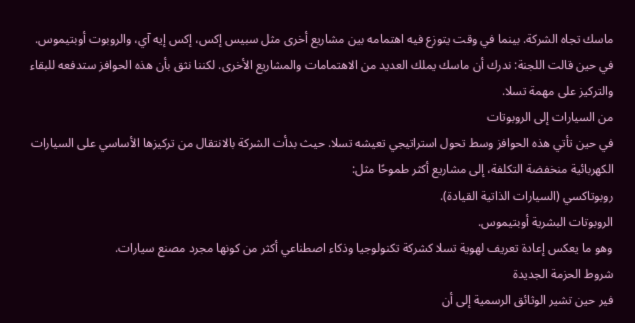ماسك تجاه الشركة. بينما في وقت يتوزع فيه اهتمامه بين مشاريع أخرى مثل سبيس إكس، إكس إيه آي، والروبوت أوبتيموس.
في حين قالت اللجنة: ندرك أن ماسك يملك العديد من الاهتمامات والمشاريع الأخرى. لكننا نثق بأن هذه الحوافز ستدفعه للبقاء والتركيز على مهمة تسلا.
من السيارات إلى الروبوتات
في حين تأتي هذه الحوافز وسط تحول استراتيجي تعيشه تسلا. حيث بدأت الشركة بالانتقال من تركيزها الأساسي على السيارات الكهربائية منخفضة التكلفة، إلى مشاريع أكثر طموحًا مثل:
روبوتاكسي (السيارات الذاتية القيادة).
الروبوتات البشرية أوبتيموس.
وهو ما يعكس إعادة تعريف لهوية تسلا كشركة تكنولوجيا وذكاء اصطناعي أكثر من كونها مجرد مصنع سيارات.
شروط الحزمة الجديدة
فير حين تشير الوثائق الرسمية إلى أن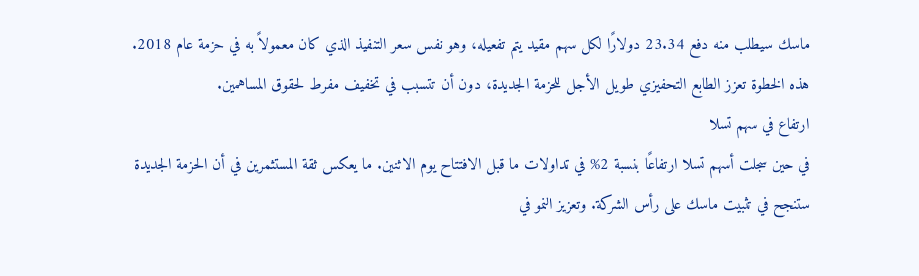ماسك سيطلب منه دفع 23.34 دولارًا لكل سهم مقيد يتم تفعيله، وهو نفس سعر التنفيذ الذي كان معمولاً به في حزمة عام 2018.
هذه الخطوة تعزز الطابع التحفيزي طويل الأجل للحزمة الجديدة، دون أن تتسبب في تخفيف مفرط لحقوق المساهمين.
ارتفاع في سهم تسلا
في حين سجلت أسهم تسلا ارتفاعًا بنسبة 2% في تداولات ما قبل الافتتاح يوم الاثنين. ما يعكس ثقة المستثمرين في أن الحزمة الجديدة ستنجح في تثبيت ماسك على رأس الشركة. وتعزيز النمو في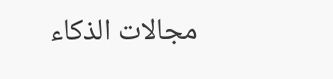مجالات الذكاء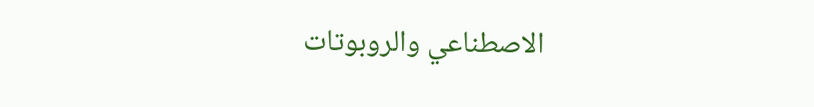الاصطناعي والروبوتات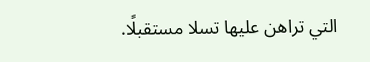التي تراهن عليها تسلا مستقبلًا.